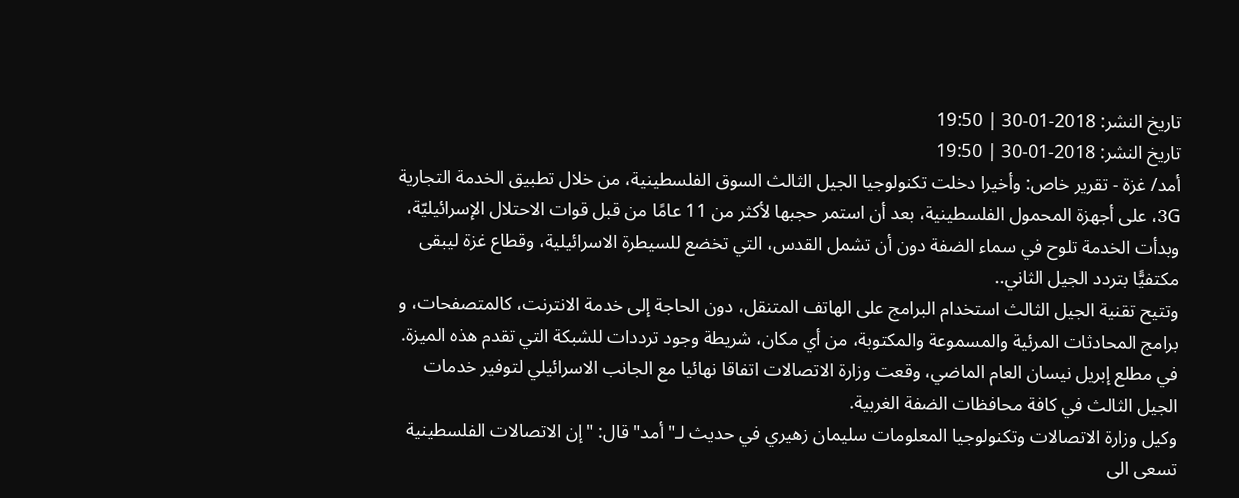تاريخ النشر: 2018-01-30 | 19:50
تاريخ النشر: 2018-01-30 | 19:50
أمد/ غزة - تقرير خاص: وأخيرا دخلت تكنولوجيا الجيل الثالث السوق الفلسطينية، من خلال تطبيق الخدمة التجارية 3G، على أجهزة المحمول الفلسطينية، بعد أن استمر حجبها لأكثر من 11 عامًا من قبل قوات الاحتلال الإسرائيليّة، وبدأت الخدمة تلوح في سماء الضفة دون أن تشمل القدس، التي تخضع للسيطرة الاسرائيلية، وقطاع غزة ليبقى مكتفيًّا بتردد الجيل الثاني..
وتتيح تقنية الجيل الثالث استخدام البرامج على الهاتف المتنقل، دون الحاجة إلى خدمة الانترنت، كالمتصفحات، و برامج المحادثات المرئية والمسموعة والمكتوبة، من أي مكان، شريطة وجود ترددات للشبكة التي تقدم هذه الميزة.
في مطلع إبريل نيسان العام الماضي، وقعت وزارة الاتصالات اتفاقا نهائيا مع الجانب الاسرائيلي لتوفير خدمات الجيل الثالث في كافة محافظات الضفة الغربية.
وكيل وزارة الاتصالات وتكنولوجيا المعلومات سليمان زهيري في حديث لـ"أمد" قال: "إن الاتصالات الفلسطينية تسعى الى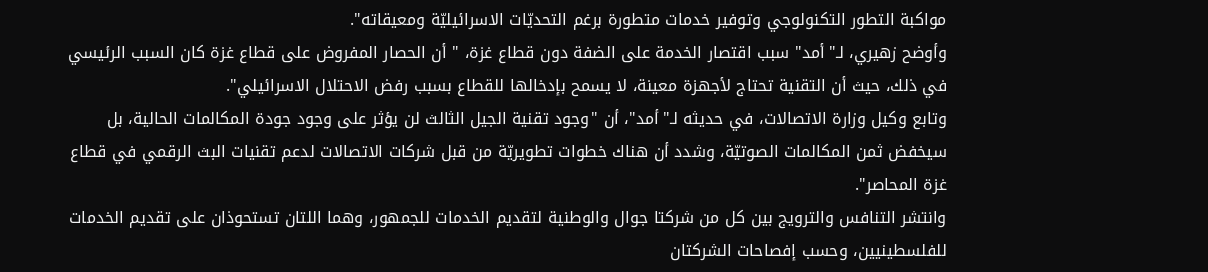مواكبة التطور التكنولوجي وتوفير خدمات متطورة برغم التحديّات الاسرائيليّة ومعيقاته".
وأوضح زهيري، لـ"أمد" سبب اقتصار الخدمة على الضفة دون قطاع غزة، " أن الحصار المفروض على قطاع غزة كان السبب الرئيسي في ذلك، حيث أن التقنية تحتاج لأجهزة معينة، لا يسمح بإدخالها للقطاع بسبب رفض الاحتلال الاسرائيلي".
وتابع وكيل وزارة الاتصالات، في حديثه لـ"أمد"، أن "وجود تقنية الجيل الثالث لن يؤثر على وجود جودة المكالمات الحالية، بل سيخفض ثمن المكالمات الصوتيّة، وشدد أن هناك خطوات تطويريّة من قبل شركات الاتصالات لدعم تقنيات البث الرقمي في قطاع غزة المحاصر".
وانتشر التنافس والترويج بين كل من شركتا جوال والوطنية لتقديم الخدمات للجمهور، وهما اللتان تستحوذان على تقديم الخدمات للفلسطينيين، وحسب إفصاحات الشركتان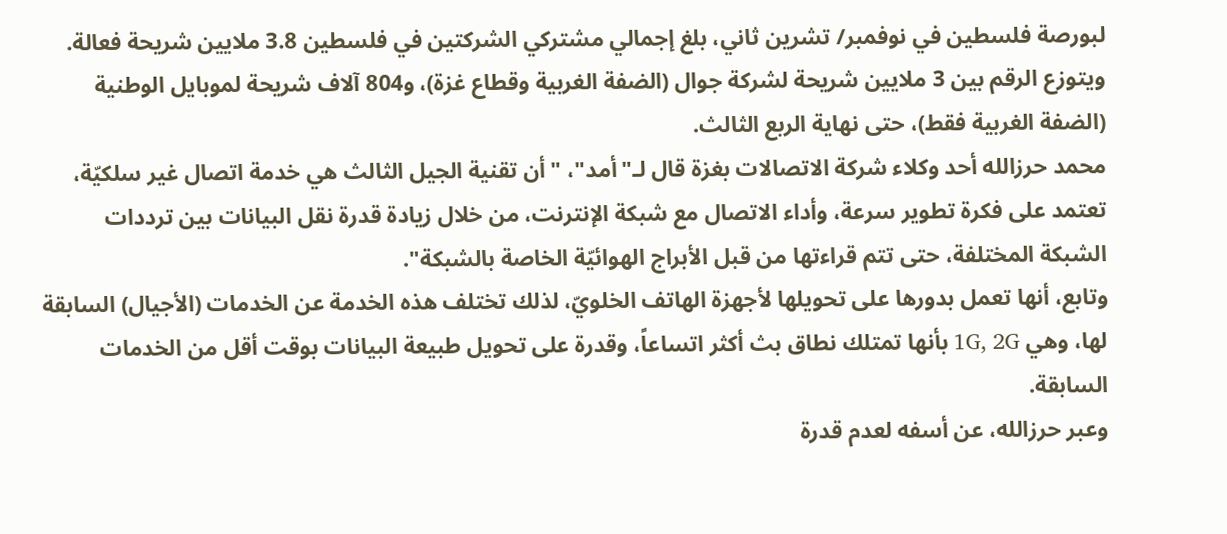لبورصة فلسطين في نوفمبر/ تشرين ثاني، بلغ إجمالي مشتركي الشركتين في فلسطين 3.8 ملايين شريحة فعالة.
ويتوزع الرقم بين 3 ملايين شريحة لشركة جوال (الضفة الغربية وقطاع غزة)، و804 آلاف شريحة لموبايل الوطنية (الضفة الغربية فقط)، حتى نهاية الربع الثالث.
محمد حرزالله أحد وكلاء شركة الاتصالات بغزة قال لـ"أمد"، "أن تقنية الجيل الثالث هي خدمة اتصال غير سلكيّة، تعتمد على فكرة تطوير سرعة، وأداء الاتصال مع شبكة الإنترنت، من خلال زيادة قدرة نقل البيانات بين ترددات الشبكة المختلفة، حتى تتم قراءتها من قبل الأبراج الهوائيّة الخاصة بالشبكة".
وتابع، أنها تعمل بدورها على تحويلها لأجهزة الهاتف الخلويّ، لذلك تختلف هذه الخدمة عن الخدمات (الأجيال) السابقة لها، وهي 1G, 2G بأنها تمتلك نطاق بث أكثر اتساعاً، وقدرة على تحويل طبيعة البيانات بوقت أقل من الخدمات السابقة.
وعبر حرزالله، عن أسفه لعدم قدرة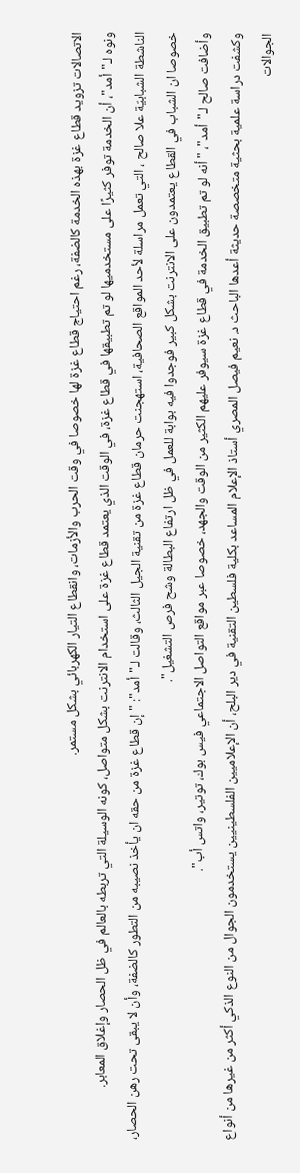الاتصالات تزويد قطاع غزة بهذه الخدمة كالضفة، رغم احتياج قطاع غزة لها خصوصا في وقت الحرب والأزمات، وانقطاع التيار الكهربائي بشكل مستمر.
ونوه لـ"أمد"، أن الخدمة توفر كثيرًا على مستخدميها لو تم تطبيقها في قطاع غزة، في الوقت الذي يعتمد قطاع غزة على استخدام الانترنت بشكل متواصل، كونه الوسيلة التي تربطه بالعالم في ظل الحصار وإغلاق المعابر.
الناشطة الشبابيّة علا صالح ، التي تعمل مراسلة لأحد المواقع الصحافية، استهجنت حرمان قطاع غزة من تقنية الجيل الثالث، وقالت لـ"أمد": " إن قطاع غزة من حقه ان يأخذ نصيبه من التطور كالضفة، وأن لا يبقى تحت رهن الحصار، خصوصا ان الشباب في القطاع يعتمدون على الانترنت بشكل كبير فوجدوا فيه بوابة للعمل في ظل ارتفاع البطالة وشح فرص التشغيل".
وأضافت صالح لـ"أمد"، "أنه لو تم تطبيق الخدمة في قطاع غزة سيوفر عليهم الكثير من الوقت والجهد، خصوصا عبر مواقع التواصل الاجتماعي فيس بوك، توتير، واتس أب".
وكشفت دراسة علمية بحثية متخصصة حديثة أعدها الباحث د. نعيم فيصل المصري أستاذ الإعلام المساعد بكلية فلسطين التقنية في دير البلح، أن الإعلاميين الفلسطينيين يستخدمون الجوال من النوع الذكي أكثر من غيرها من أنواع الجوالات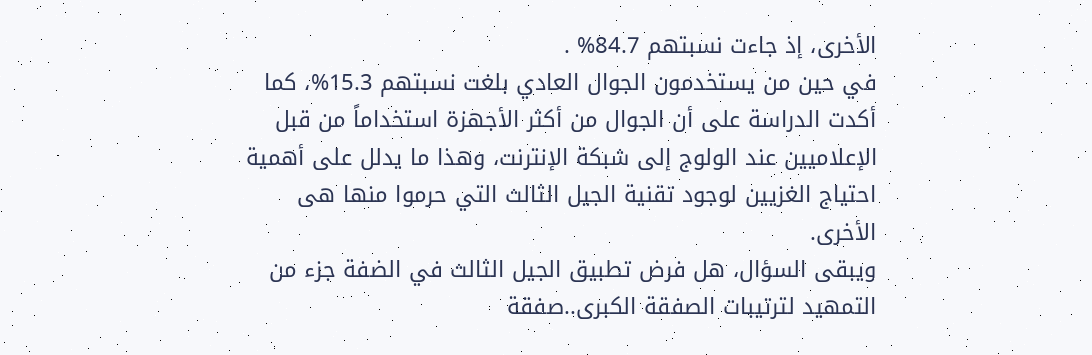الأخرى، إذ جاءت نسبتهم 84.7% .
في حين من يستخدمون الجوال العادي بلغت نسبتهم 15.3%، كما أكدت الدراسة على أن الجوال من أكثر الأجهزة استخداماً من قبل الإعلاميين عند الولوج إلى شبكة الإنترنت، وهذا ما يدلل على أهمية احتياج الغزيين لوجود تقنية الجيل الثالث التي حرموا منها هى الأخرى.
ويبقى السؤال، هل فرض تطبيق الجيل الثالث في الضفة جزء من التمهيد لترتيبات الصفقة الكبرى..صفقة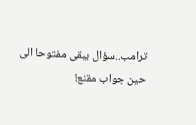ترامب..سؤال يبقى مفتوحا الى حين جواب مقنع!